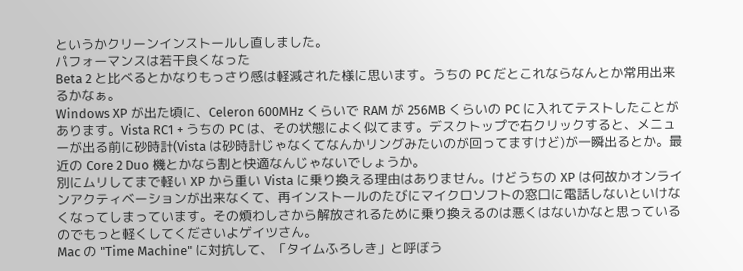というかクリーンインストールし直しました。
パフォーマンスは若干良くなった
Beta 2 と比べるとかなりもっさり感は軽減された様に思います。うちの PC だとこれならなんとか常用出来るかなぁ。
Windows XP が出た頃に、Celeron 600MHz くらいで RAM が 256MB くらいの PC に入れてテストしたことがあります。Vista RC1 + うちの PC は、その状態によく似てます。デスクトップで右クリックすると、メニューが出る前に砂時計(Vista は砂時計じゃなくてなんかリングみたいのが回ってますけど)が一瞬出るとか。最近の Core 2 Duo 機とかなら割と快適なんじゃないでしょうか。
別にムリしてまで軽い XP から重い Vista に乗り換える理由はありません。けどうちの XP は何故かオンラインアクティベーションが出来なくて、再インストールのたびにマイクロソフトの窓口に電話しないといけなくなってしまっています。その煩わしさから解放されるために乗り換えるのは悪くはないかなと思っているのでもっと軽くしてくださいよゲイツさん。
Mac の "Time Machine" に対抗して、「タイムふろしき」と呼ぼう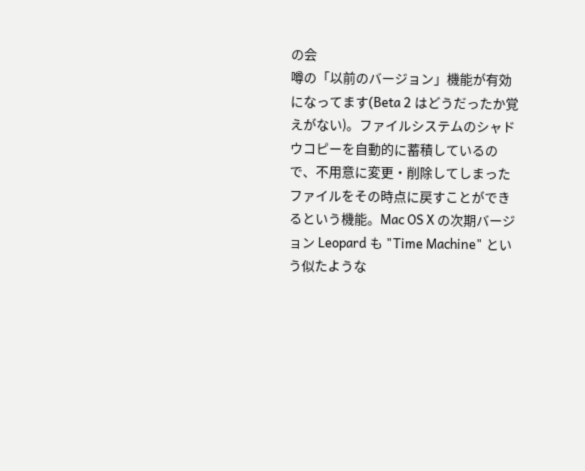の会
噂の「以前のバージョン」機能が有効になってます(Beta 2 はどうだったか覚えがない)。ファイルシステムのシャドウコピーを自動的に蓄積しているので、不用意に変更・削除してしまったファイルをその時点に戻すことができるという機能。Mac OS X の次期バージョン Leopard も "Time Machine" という似たような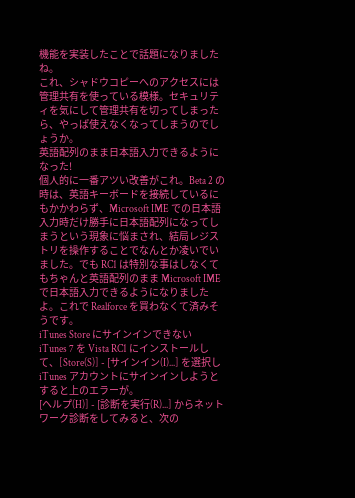機能を実装したことで話題になりましたね。
これ、シャドウコピーへのアクセスには管理共有を使っている模様。セキュリティを気にして管理共有を切ってしまったら、やっぱ使えなくなってしまうのでしょうか。
英語配列のまま日本語入力できるようになった!
個人的に一番アツい改善がこれ。Beta 2 の時は、英語キーボードを接続しているにもかかわらず、Microsoft IME での日本語入力時だけ勝手に日本語配列になってしまうという現象に悩まされ、結局レジストリを操作することでなんとか凌いでいました。でも RC1 は特別な事はしなくてもちゃんと英語配列のまま Microsoft IME で日本語入力できるようになりましたよ。これで Realforce を買わなくて済みそうです。
iTunes Store にサインインできない
iTunes 7 を Vista RC1 にインストールして、[Store(S)] - [サインイン(I)...] を選択し iTunes アカウントにサインインしようとすると上のエラーが。
[ヘルプ(H)] - [診断を実行(R)...] からネットワーク診断をしてみると、次の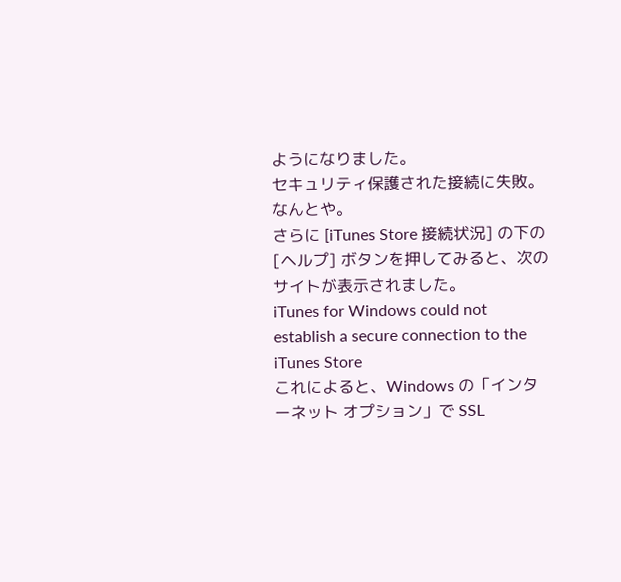ようになりました。
セキュリティ保護された接続に失敗。なんとや。
さらに [iTunes Store 接続状況] の下の [ヘルプ] ボタンを押してみると、次のサイトが表示されました。
iTunes for Windows could not establish a secure connection to the iTunes Store
これによると、Windows の「インターネット オプション」で SSL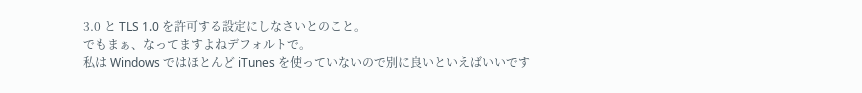3.0 と TLS 1.0 を許可する設定にしなさいとのこと。
でもまぁ、なってますよねデフォルトで。
私は Windows ではほとんど iTunes を使っていないので別に良いといえばいいです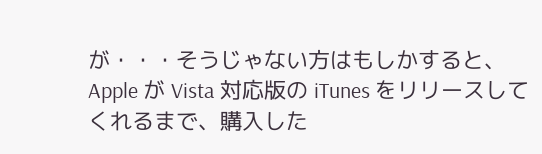が・・・そうじゃない方はもしかすると、Apple が Vista 対応版の iTunes をリリースしてくれるまで、購入した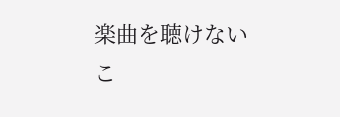楽曲を聴けないこ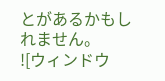とがあるかもしれません。
![ウィンドウ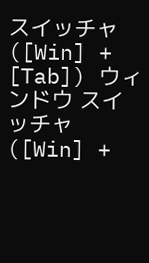スイッチャ ([Win] + [Tab]) ウィンドウ スイッチャ ([Win] +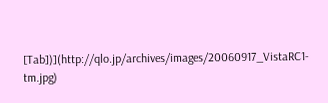[Tab])](http://qlo.jp/archives/images/20060917_VistaRC1-tm.jpg)